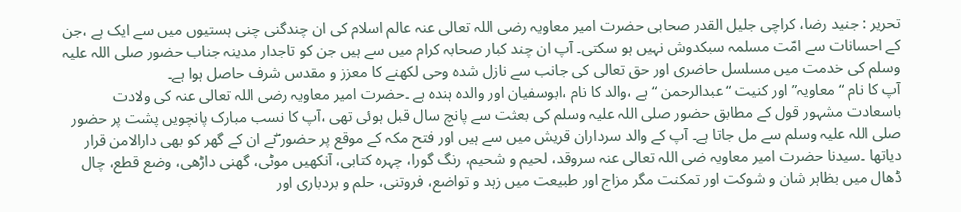تحریر : جنید رضا، کراچی جلیل القدر صحابی حضرت امیر معاویہ رضی اللہ تعالی عنہ عالم اسلام کی ان چندگنی چنی ہستیوں میں سے ایک ہے ،جن کے احسانات سے امّت مسلمہ سبکدوش نہیں ہو سکتی۔ آپ ان چند کبار صحابہ کرام میں سے ہیں جن کو تاجدار مدینہ جناب حضور صلی اللہ علیہ وسلم کی خدمت میں مسلسل حاضری اور حق تعالی کی جانب سے نازل شدہ وحی لکھنے کا معزز و مقدس شرف حاصل ہوا ہے۔
آپ کا نام “معاویہ” اور کنیت “عبدالرحمن “ہے ،والد کا نام ،ابوسفیان اور والدہ ہندہ ہے ۔حضرت امیر معاویہ رضی اللہ تعالی عنہ کی ولادت باسعادت مشہور قول کے مطابق حضور صلی اللہ علیہ وسلم کی بعثت سے پانچ سال قبل ہوئی تھی ،آپ کا نسب مبارک پانچویں پشت پر حضور صلی اللہ علیہ وسلم سے مل جاتا ہے۔ آپ کے والد سرداران قریش میں سے ہیں اور فتح مکہ کے موقع پر حضور ۖنے ان کے گھر کو بھی دارالامن قرار دیاتھا ۔سیدنا حضرت امیر معاویہ ضی اللہ تعالی عنہ سروقد، لحیم و شحیم، رنگ گورا، چہرہ کتابی، آنکھیں موٹی، گھنی داڑھی، وضع قطع، چال ڈھال میں بظاہر شان و شوکت اور تمکنت مگر مزاج اور طبیعت میں زہد و تواضع، فروتنی، حلم و بردباری اور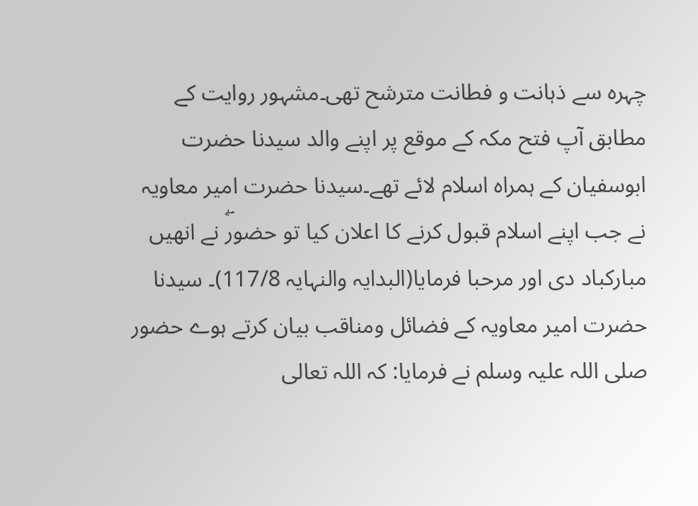چہرہ سے ذہانت و فطانت مترشح تھی۔مشہور روایت کے مطابق آپ فتح مکہ کے موقع پر اپنے والد سیدنا حضرت ابوسفیان کے ہمراہ اسلام لائے تھے۔سیدنا حضرت امیر معاویہ نے جب اپنے اسلام قبول کرنے کا اعلان کیا تو حضورۖ نے انھیں مبارکباد دی اور مرحبا فرمایا(البدایہ والنہایہ 117/8)۔ سیدنا حضرت امیر معاویہ کے فضائل ومناقب بیان کرتے ہوے حضور صلی اللہ علیہ وسلم نے فرمایا: کہ اللہ تعالی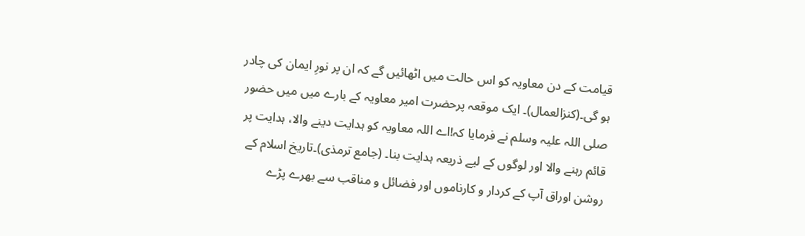قیامت کے دن معاویہ کو اس حالت میں اٹھائیں گے کہ ان پر نورِ ایمان کی چادر ہو گی۔(کنزالعمال)۔ ایک موقعہ پرحضرت امیر معاویہ کے بارے میں میں حضور صلی اللہ علیہ وسلم نے فرمایا کہ!اے اللہ معاویہ کو ہدایت دینے والا، ہدایت پر قائم رہنے والا اور لوگوں کے لیے ذریعہ ہدایت بنا۔ (جامع ترمذی)۔تاریخ اسلام کے روشن اوراق آپ کے کردار و کارناموں اور فضائل و مناقب سے بھرے پڑے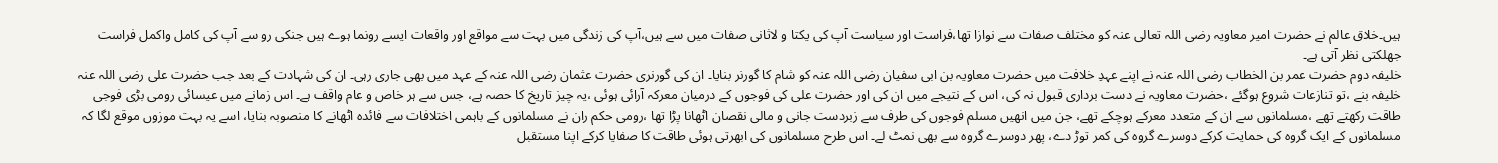ہیں۔خلاق عالم نے حضرت امیر معاویہ رضی اللہ تعالی عنہ کو مختلف صفات سے نوازا تھا،فراست اور سیاست آپ کی یکتا و لاثانی صفات میں سے ہیں،آپ کی زندگی میں بہت سے مواقع اور واقعات ایسے رونما ہوے ہیں جنکی رو سے آپ کی کامل واکمل فراست جھلکتی نظر آتی ہے۔
خلیفہ دوم حضرت عمر بن الخطاب رضی اللہ عنہ نے اپنے عہدِ خلافت میں حضرت معاویہ بن ابی سفیان رضی اللہ عنہ کو شام کا گورنر بنایا۔ ان کی گورنری حضرت عثمان رضی اللہ عنہ کے عہد میں بھی جاری رہی۔ ان کی شہادت کے بعد جب حضرت علی رضی اللہ عنہ خلیفہ بنے ،تو تنازعات شروع ہوگئے ،حضرت معاویہ نے دست برداری قبول نہ کی، اس کے نتیجے میں ان کی اور حضرت علی کی فوجوں کے درمیان معرکہ آرائی ہوئی ،یہ چیز تاریخ کا حصہ ہے، جس سے ہر خاص و عام واقف ہے۔ اس زمانے میں عیسائی رومی بڑی فوجی طاقت رکھتے تھے ،مسلمانوں سے ان کے متعدد معرکے ہوچکے تھے، جن میں انھیں مسلم فوجوں کی طرف سے زبردست جانی و مالی نقصان اٹھانا پڑا تھا ،رومی حکم ران نے مسلمانوں کے باہمی اختلافات سے فائدہ اٹھانے کا منصوبہ بنایا، اسے یہ بہت موزوں موقع لگا کہ مسلمانوں کے ایک گروہ کی حمایت کرکے دوسرے گروہ کی کمر توڑ دے، پھر دوسرے گروہ سے بھی نمٹ لے۔ اس طرح مسلمانوں کی ابھرتی ہوئی طاقت کا صفایا کرکے اپنا مستقبل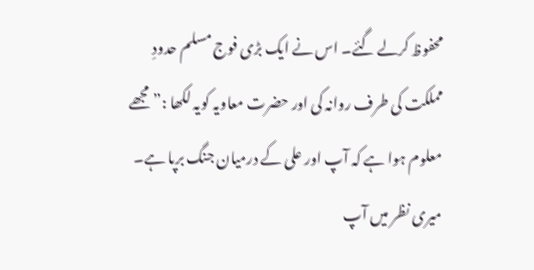محفوظ کرلے گئے۔ اس نے ایک بڑی فوج مسلم حدودِ مملکت کی طرف روانہ کی اور حضرت معاویہ کویہ لکھا :”مجھے معلوم ہوا ہے کہ آپ اور علی کے درمیان جنگ برپا ہے۔
میری نظر میں آپ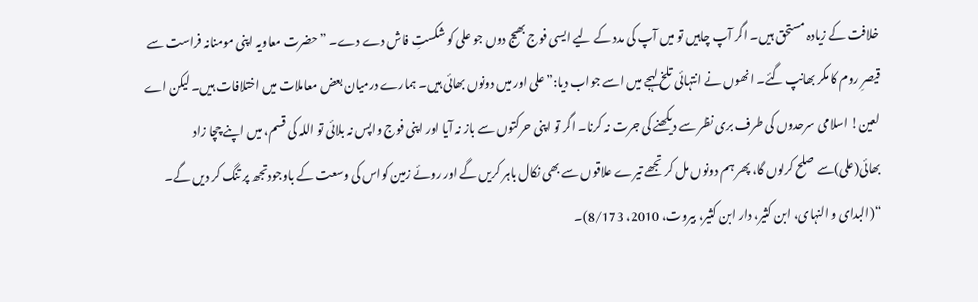خلافت کے زیادہ مستحق ہیں۔ اگر آپ چاہیں تو میں آپ کی مدد کے لیے ایسی فوج بھیج دوں جو علی کو شکستِ فاش دے دے۔ ” حضرت معاویہ اپنی مومنانہ فراست سے قیصرِ روم کا مکر بھانپ گئے۔ انھوں نے انتہائی تلخ لہجے میں اسے جواب دیا:”علی اور میں دونوں بھائی ہیں۔ ہمارے درمیان بعض معاملات میں اختلافات ہیں۔ لیکن اے لعین! اسلامی سرحدوں کی طرف بری نظر سے دیکھنے کی جرت نہ کرنا۔ اگر تو اپنی حرکتوں سے باز نہ آیا اور اپنی فوج واپس نہ بلائی تو اللہ کی قسم، میں اپنے چچا زاد بھائی(علی)سے صلح کرلوں گا، پھر ہم دونوں مل کر تجھے تیرے علاقوں سے بھی نکال باہر کریں گے اور روئے زمین کواس کی وسعت کے باوجودتجھ پر تنگ کر دیں گے۔ “(البدای و النہای، ابن کثیر، دار ابن کثیر، بیروت، 2010، 8/173)۔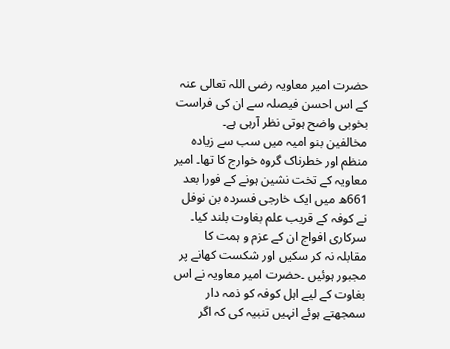حضرت امیر معاویہ رضی اللہ تعالی عنہ کے اس احسن فیصلہ سے ان کی فراست بخوبی واضح ہوتی نظر آرہی ہے۔
مخالفین بنو امیہ میں سب سے زیادہ منظم اور خطرناک گروہ خوارج کا تھا۔ امیر معاویہ کے تخت نشین ہونے کے فورا بعد 661ھ میں ایک خارجی فسردہ بن نوفل نے کوفہ کے قریب علم بغاوت بلند کیا۔ سرکاری افواج ان کے عزم و ہمت کا مقابلہ نہ کر سکیں اور شکست کھانے پر مجبور ہوئیں ۔حضرت امیر معاویہ نے اس بغاوت کے لیے اہل کوفہ کو ذمہ دار سمجھتے ہوئے انہیں تنبیہ کی کہ اگر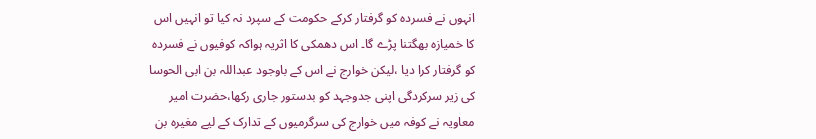انہوں نے فسردہ کو گرفتار کرکے حکومت کے سپرد نہ کیا تو انہیں اس کا خمیازہ بھگتنا پڑے گا۔ اس دھمکی کا اثریہ ہواکہ کوفیوں نے فسردہ کو گرفتار کرا دیا ،لیکن خوارج نے اس کے باوجود عبداللہ بن ابی الحوسا کی زیر سرکردگی اپنی جدوجہد کو بدستور جاری رکھا،حضرت امیر معاویہ نے کوفہ میں خوارج کی سرگرمیوں کے تدارک کے لیے مغیرہ بن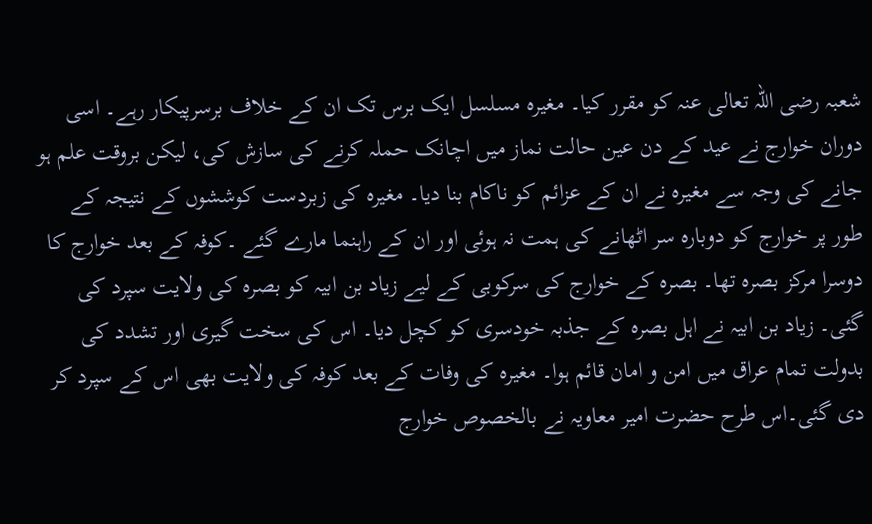شعبہ رضی اللہ تعالی عنہ کو مقرر کیا۔ مغیرہ مسلسل ایک برس تک ان کے خلاف برسرپیکار رہے۔ اسی دوران خوارج نے عید کے دن عین حالت نماز میں اچانک حملہ کرنے کی سازش کی، لیکن بروقت علم ہو جانے کی وجہ سے مغیرہ نے ان کے عزائم کو ناکام بنا دیا۔ مغیرہ کی زبردست کوششوں کے نتیجہ کے طور پر خوارج کو دوبارہ سر اٹھانے کی ہمت نہ ہوئی اور ان کے راہنما مارے گئے ۔کوفہ کے بعد خوارج کا دوسرا مرکز بصرہ تھا۔ بصرہ کے خوارج کی سرکوبی کے لیے زیاد بن ابیہ کو بصرہ کی ولایت سپرد کی گئی۔ زیاد بن ابیہ نے اہل بصرہ کے جذبہ خودسری کو کچل دیا۔ اس کی سخت گیری اور تشدد کی بدولت تمام عراق میں امن و امان قائم ہوا۔ مغیرہ کی وفات کے بعد کوفہ کی ولایت بھی اس کے سپرد کر دی گئی۔اس طرح حضرت امیر معاویہ نے بالخصوص خوارج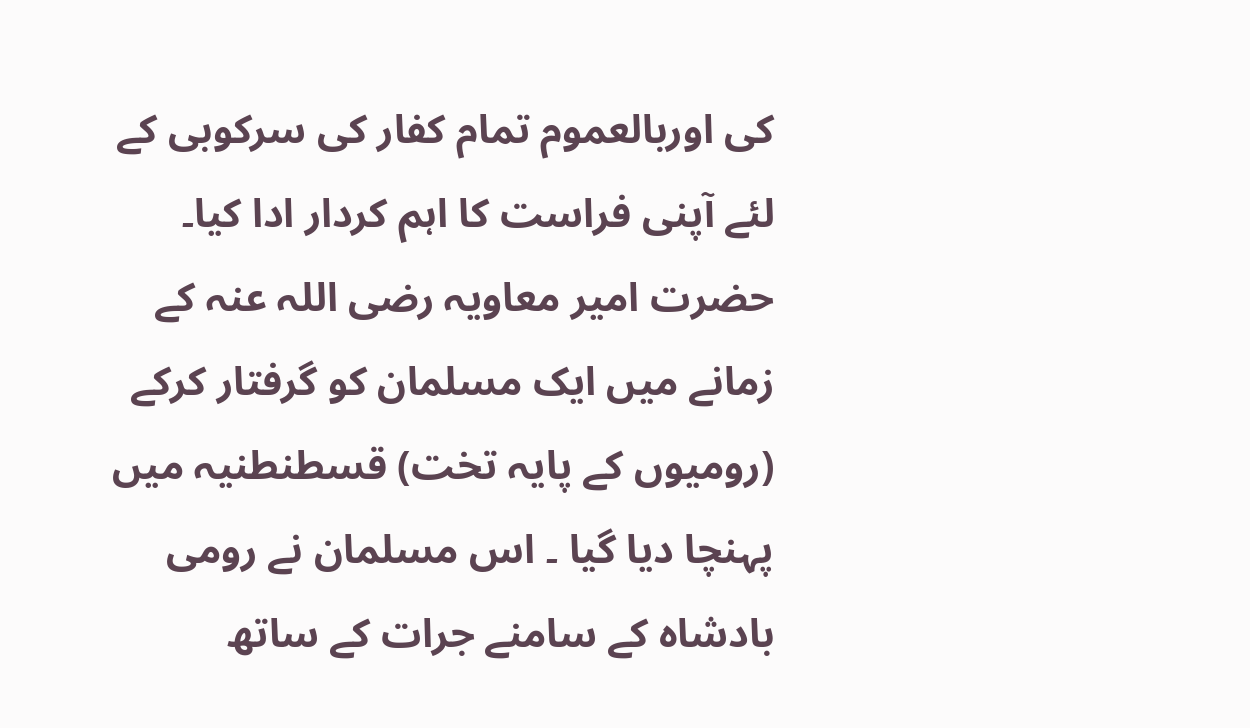کی اوربالعموم تمام کفار کی سرکوبی کے لئے آپنی فراست کا اہم کردار ادا کیا۔
حضرت امیر معاویہ رضی اللہ عنہ کے زمانے میں ایک مسلمان کو گرفتار کرکے (رومیوں کے پایہ تخت) قسطنطنیہ میں پہنچا دیا گیا ۔ اس مسلمان نے رومی بادشاہ کے سامنے جرات کے ساتھ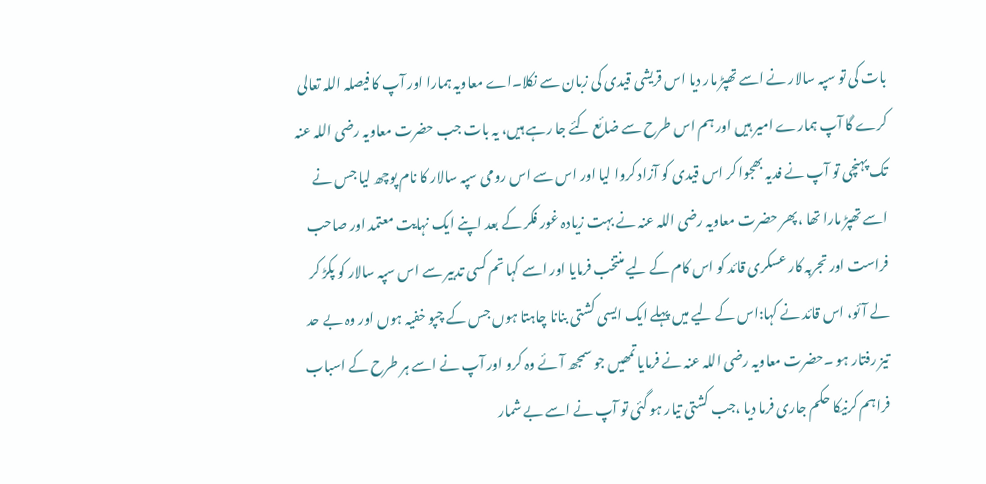بات کی تو سپہ سالار نے اسے تھپڑ مار دیا اس قریشی قیدی کی زبان سے نکلا۔اے معاویہ ہمارا اور آپ کا فیصلہ اللہ تعالی کرے گا آپ ہمارے امیر ہیں اور ہم اس طرح سے ضائع کئے جا رہے ہیں، یہ بات جب حضرت معاویہ رضی اللہ عنہ تک پہنچی تو آپ نے فدیہ بھجوا کر اس قیدی کو آزاد کروا لیا اور اس سے اس رومی سپہ سالار کا نام پوچھ لیا جس نے اسے تھپڑ مارا تھا ،پھر حضرت معاویہ رضی اللہ عنہ نے بہت زیادہ غور فکر کے بعد اپنے ایک نہایت معتمد اور صاحب فراست اور تجربہ کار عسکری قائد کو اس کام کے لیے منتخب فرمایا اور اسے کہا تم کسی تدبیر سے اس سپہ سالار کو پکڑ کر لے آئو، اس قائد نے کہا:اس کے لیے میں پہلے ایک ایسی کشتی بنانا چاہتا ہوں جس کے چپو خفیہ ہوں اور وہ بے حد تیز رفتار ہو ۔حضرت معاویہ رضی اللہ عنہ نے فرمایا تمھیں جو سمجھ آئے وہ کرو اور آپ نے اسے ہر طرح کے اسباب فراہم کرنیکا حکم جاری فرما دیا ،جب کشتی تیار ہو گئی تو آپ نے اسے بے شمار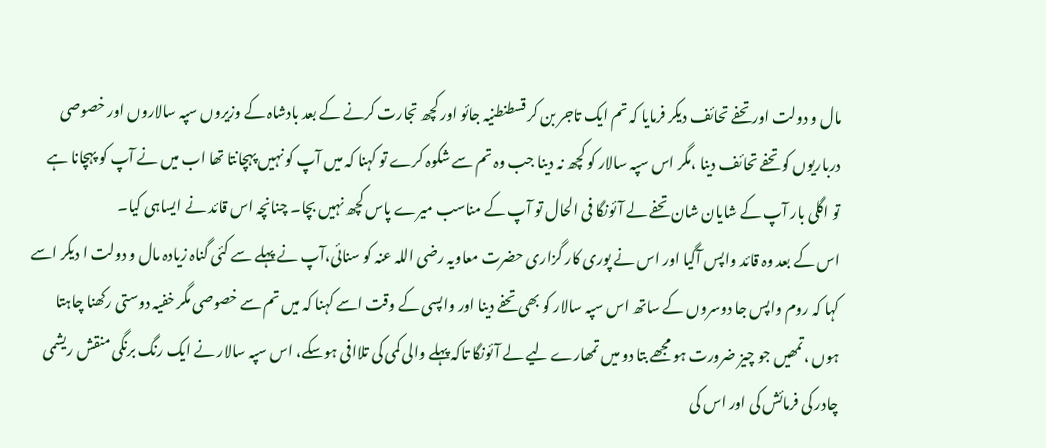مال و دولت اور تحفے تحائف دیکر فرمایا کہ تم ایک تاجر بن کر قسطنطنیہ جائو اور کچھ تجارت کرنے کے بعد بادشاہ کے وزیروں سپہ سالاروں اور خصوصی درباریوں کو تحفے تحائف دینا ،مگر اس سپہ سالار کو کچھ نہ دینا جب وہ تم سے شکوہ کرے تو کہنا کہ میں آپ کو نہیں پہچانتا تھا اب میں نے آپ کو پہچانا ہے تو اگلی بار آپ کے شایان شان تحفے لے آئونگا فی الحال تو آپ کے مناسب میرے پاس کچھ نہیں بچا۔ چنانچہ اس قائد نے ایساہی کیا۔
اس کے بعد وہ قائد واپس آگیا اور اس نے پوری کار گزاری حضرت معاویہ رضی اللہ عنہ کو سنائی،آپ نے پہلے سے کئی گناہ زیادہ مال و دولت ا دیکر اسے کہا کہ روم واپس جا دوسروں کے ساتھ اس سپہ سالار کو بھی تحفے دینا اور واپسی کے وقت اسے کہنا کہ میں تم سے خصوصی مگر خفیہ دوستی رکھنا چاہتا ہوں ،تمھیں جو چیز ضرورت ہو مجھے بتا دو میں تمھارے لیے لے آئونگا تاکہ پہلے والی کمی کی تلاافی ہوسکے، اس سپہ سالار نے ایک رنگ برنگی منقش ریشمی چادر کی فرمائش کی اور اس کی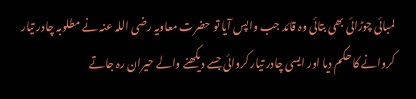لمبائی چوڑائی بھی بتائی وہ قائد جب واپس آیا تو حضرت معاویہ رضی اللہ عنہ نے مطلوبہ چادر تیار کروانے کا حکم دیا اور ایسی چادر تیار کروائی جسے دیکھنے والے حیران رہ جاتے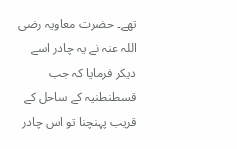تھے۔ حضرت معاویہ رضی اللہ عنہ نے یہ چادر اسے دیکر فرمایا کہ جب قسطنطنیہ کے ساحل کے قریب پہنچنا تو اس چادر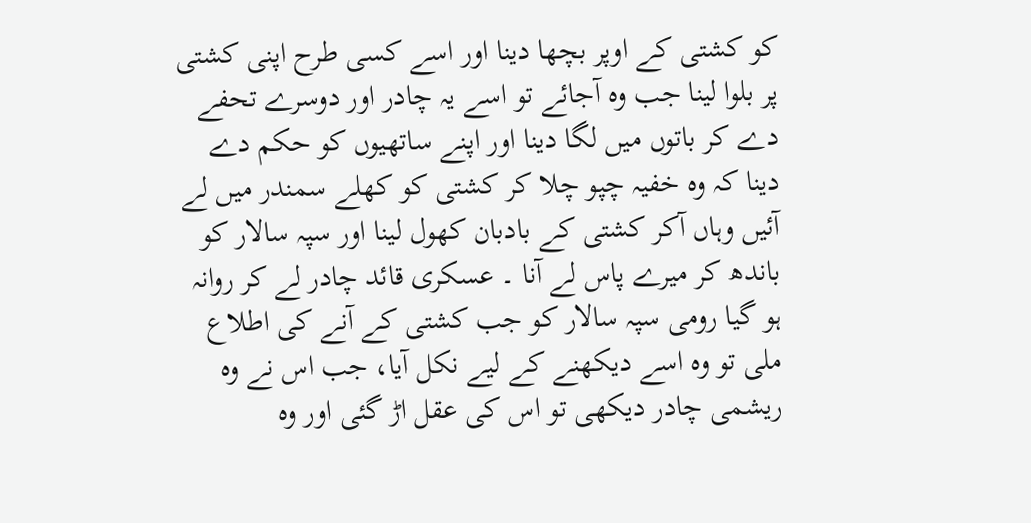کو کشتی کے اوپر بچھا دینا اور اسے کسی طرح اپنی کشتی پر بلوا لینا جب وہ آجائے تو اسے یہ چادر اور دوسرے تحفے دے کر باتوں میں لگا دینا اور اپنے ساتھیوں کو حکم دے دینا کہ وہ خفیہ چپو چلا کر کشتی کو کھلے سمندر میں لے آئیں وہاں آکر کشتی کے بادبان کھول لینا اور سپہ سالار کو باندھ کر میرے پاس لے آنا ۔ عسکری قائد چادر لے کر روانہ ہو گیا رومی سپہ سالار کو جب کشتی کے آنے کی اطلاع ملی تو وہ اسے دیکھنے کے لیے نکل آیا، جب اس نے وہ ریشمی چادر دیکھی تو اس کی عقل اڑ گئی اور وہ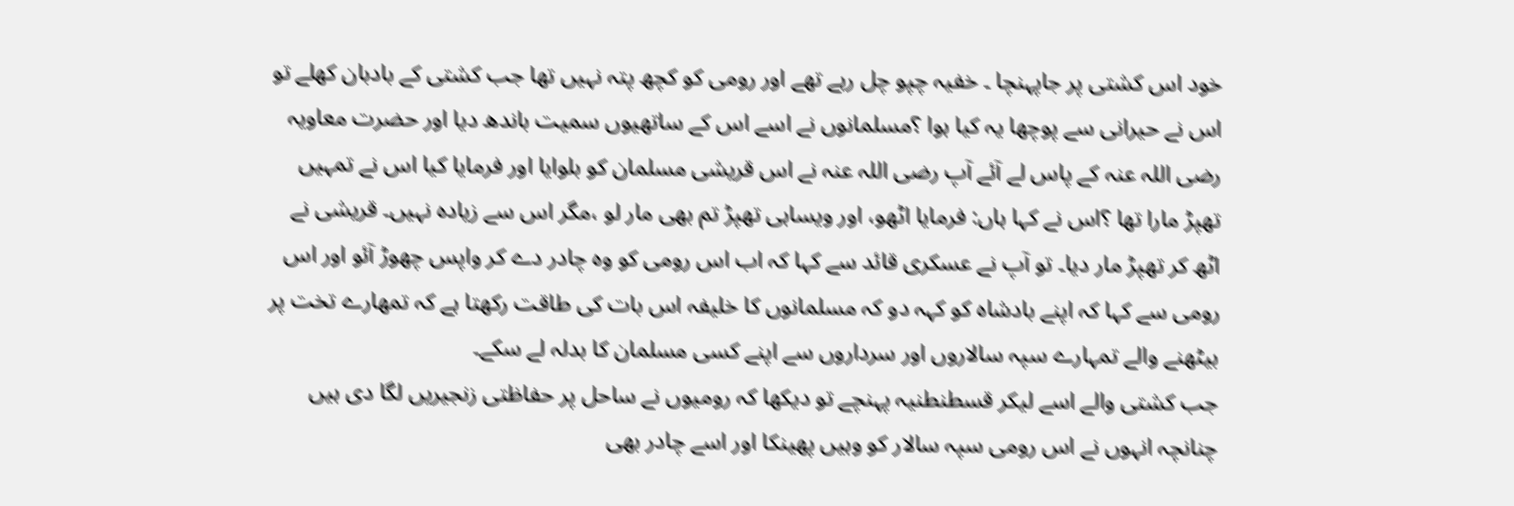خود اس کشتی پر جاپہنچا ۔ خفیہ چپو چل رہے تھے اور رومی کو کچھ پتہ نہیں تھا جب کشتی کے بادبان کھلے تو اس نے حیرانی سے پوچھا یہ کیا ہوا ؟مسلمانوں نے اسے اس کے ساتھیوں سمیت باندھ دیا اور حضرت معاویہ رضی اللہ عنہ کے پاس لے آئے آپ رضی اللہ عنہ نے اس قریشی مسلمان کو بلوایا اور فرمایا کیا اس نے تمہیں تھپڑ مارا تھا ؟اس نے کہا ہاں: فرمایا اٹھو، اور ویساہی تھپڑ تم بھی مار لو ،مگر اس سے زیادہ نہیں۔ قریشی نے اٹھ کر تھپڑ مار دیا۔ تو آپ نے عسکری قائد سے کہا کہ اب اس رومی کو وہ چادر دے کر واپس چھوڑ آئو اور اس رومی سے کہا کہ اپنے بادشاہ کو کہہ دو کہ مسلمانوں کا خلیفہ اس بات کی طاقت رکھتا ہے کہ تمھارے تخت پر بیٹھنے والے تمہارے سپہ سالاروں اور سرداروں سے اپنے کسی مسلمان کا بدلہ لے سکے۔
جب کشتی والے اسے لیکر قسطنطنیہ پہنچے تو دیکھا کہ رومیوں نے ساحل پر حفاظتی زنجیریں لگا دی ہیں چنانچہ انہوں نے اس رومی سپہ سالار کو وہیں پھینکا اور اسے چادر بھی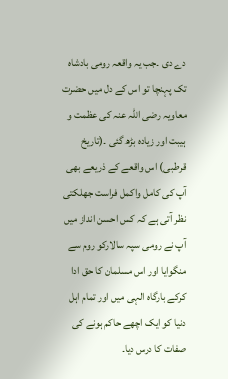دے دی ۔جب یہ واقعہ رومی بادشاہ تک پہنچا تو اس کے دل میں حضرت معاویہ رضی اللہ عنہ کی عظمت و ہیبت اور زیادہ بڑھ گئی ۔(تاریخ قرطبی) اس واقعے کے ذریعے بھی آپ کی کامل واکمل فراست جھلکتی نظر آتی ہے کہ کس احسن انداز میں آپ نے رومی سپہ سالارکو روم سے منگوایا اور اس مسلمان کا حق ادا کرکے بارگاہ الہی میں اور تمام اہل دنیا کو ایک اچھے حاکم ہونے کی صفات کا درس دیا۔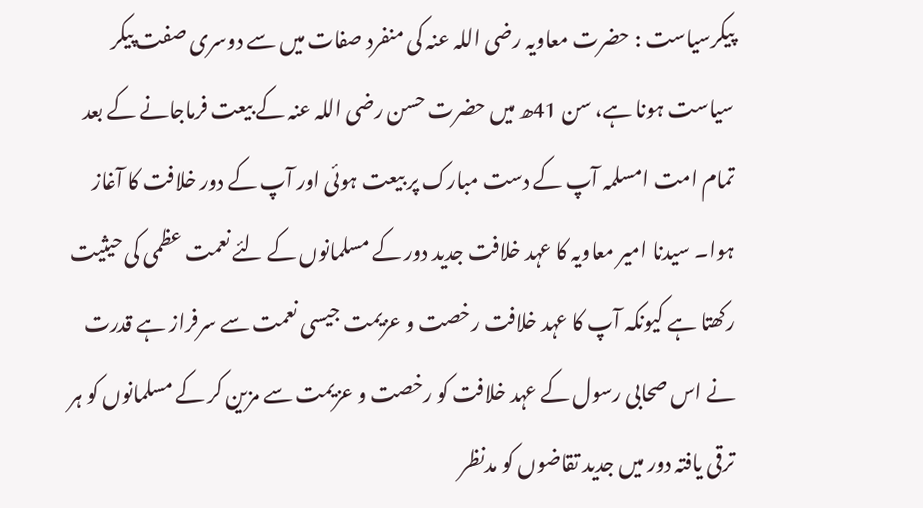پیکرسیاست : حضرت معاویہ رضی اللہ عنہ کی منفرد صفات میں سے دوسری صفت پیکر سیاست ہونا ہے، سن 41ھ میں حضرت حسن رضی اللہ عنہ کے بیعت فرماجانے کے بعد تمام امت امسلمہ آپ کے دست مبارک پر بیعت ہوئی اور آپ کے دور خلافت کا آغاز ہوا۔ سیدنا امیر معاویہ کا عہد خلافت جدید دور کے مسلمانوں کے لئے نعمت عظمی کی حیثیت رکھتا ہے کیونکہ آپ کا عہد خلافت رخصت و عزیمت جیسی نعمت سے سرفراز ہے قدرت نے اس صحابی رسول کے عہد خلافت کو رخصت و عزیمت سے مزین کر کے مسلمانوں کو ہر ترقی یافتہ دور میں جدید تقاضوں کو مدنظر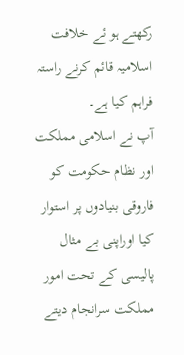رکھتے ہو ئے خلافت اسلامیہ قائم کرنے راستہ فراہم کیا ہے۔
آپ نے اسلامی مملکت اور نظام حکومت کو فاروقی بنیادوں پر استوار کیا اوراپنی بے مثال پالیسی کے تحت امور مملکت سرانجام دیتے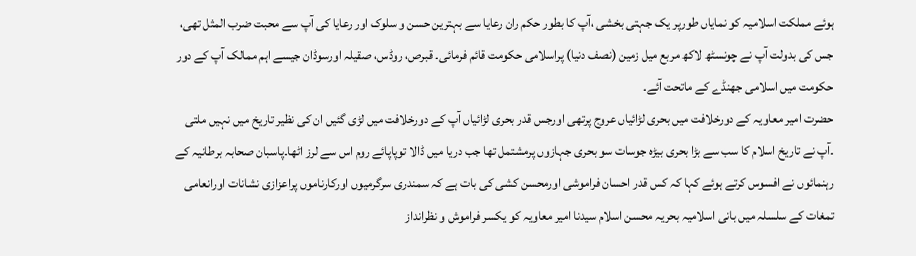ہوئے مملکت اسلامیہ کو نمایاں طورپر یک جہتی بخشی ،آپ کا بطور حکم ران رعایا سے بہترین حسن و سلوک اور رعایا کی آپ سے محبت ضرب المثل تھی، جس کی بدولت آپ نے چونسٹھ لاکھ مربع میل زمین (نصف دنیا) پراسلامی حکومت قائم فرمائی۔ قبرص، روڈس، صقیلہ اورسوڈان جیسے اہم ممالک آپ کے دور حکومت میں اسلامی جھنڈے کے ماتحت آئے۔
حضرت امیر معاویہ کے دورخلافت میں بحری لڑائیاں عروج پرتھی اورجس قدر بحری لڑائیاں آپ کے دورخلافت میں لڑی گئیں ان کی نظیر تاریخ میں نہیں ملتی ۔آپ نے تاریخ اسلام کا سب سے بڑا بحری بیڑہ جوسات سو بحری جہازوں پرمشتمل تھا جب دریا میں ڈالا توپاپائے روم اس سے لرز اٹھا۔پاسبان صحابہ برطانیہ کے رہنمائوں نے افسوس کرتے ہوئے کہا کہ کس قدر احسان فراموشی اورمحسن کشی کی بات ہے کہ سمندری سرگرمیوں اورکارناموں پراعزازی نشانات اورانعامی تمغات کے سلسلہ میں بانی اسلامیہ بحریہ محسن اسلام سیدنا امیر معاویہ کو یکسر فراموش و نظرانداز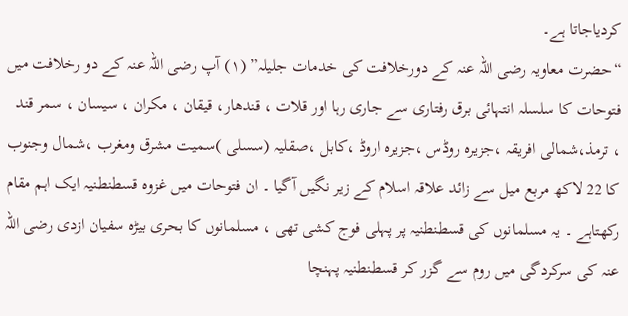کردیاجاتا ہے۔
“حضرت معاویہ رضی اللہ عنہ کے دورخلافت کی خدمات جلیلہ” (١) آپ رضی اللہ عنہ کے دو رخلافت میں فتوحات کا سلسلہ انتہائی برق رفتاری سے جاری رہا اور قلات ، قندھار، قیقان ، مکران ، سیسان ، سمر قند ، ترمذ،شمالی افریقہ ،جزیرہ روڈس ،جزیرہ اروڈ ،کابل ،صقلیہ (سسلی )سمیت مشرق ومغرب ،شمال وجنوب کا 22 لاکھ مربع میل سے زائد علاقہ اسلام کے زیر نگیں آگیا ۔ ان فتوحات میں غزوہ قسطنطنیہ ایک اہم مقام رکھتاہے ۔ یہ مسلمانوں کی قسطنطنیہ پر پہلی فوج کشی تھی ، مسلمانوں کا بحری بیڑہ سفیان ازدی رضی اللہ عنہ کی سرکردگی میں روم سے گزر کر قسطنطنیہ پہنچا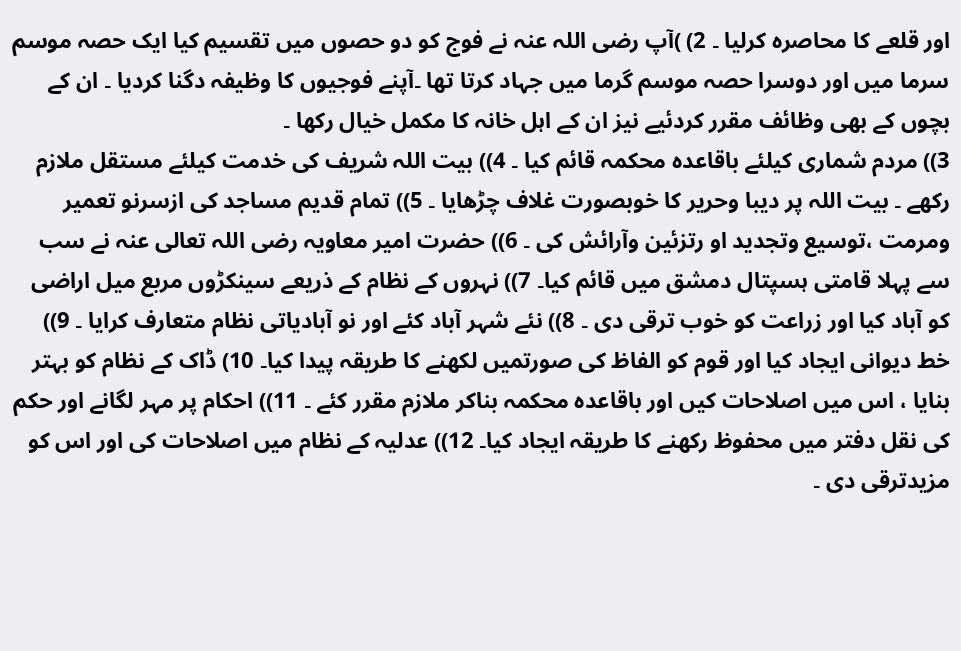اور قلعے کا محاصرہ کرلیا ۔ 2) )آپ رضی اللہ عنہ نے فوج کو دو حصوں میں تقسیم کیا ایک حصہ موسم سرما میں اور دوسرا حصہ موسم گرما میں جہاد کرتا تھا ۔آپنے فوجیوں کا وظیفہ دگنا کردیا ۔ ان کے بچوں کے بھی وظائف مقرر کردئیے نیز ان کے اہل خانہ کا مکمل خیال رکھا ۔
3)) مردم شماری کیلئے باقاعدہ محکمہ قائم کیا ۔ 4)) بیت اللہ شریف کی خدمت کیلئے مستقل ملازم رکھے ۔ بیت اللہ پر دیبا وحریر کا خوبصورت غلاف چڑھایا ۔ 5)) تمام قدیم مساجد کی ازسرنو تعمیر ومرمت ،توسیع وتجدید او رتزئین وآرائش کی ۔ 6)) حضرت امیر معاویہ رضی اللہ تعالی عنہ نے سب سے پہلا قامتی ہسپتال دمشق میں قائم کیا۔ 7)) نہروں کے نظام کے ذریعے سینکڑوں مربع میل اراضی کو آباد کیا اور زراعت کو خوب ترقی دی ۔ 8)) نئے شہر آباد کئے اور نو آبادیاتی نظام متعارف کرایا ۔ 9)) خط دیوانی ایجاد کیا اور قوم کو الفاظ کی صورتمیں لکھنے کا طریقہ پیدا کیا۔ 10) ڈاک کے نظام کو بہتر بنایا ، اس میں اصلاحات کیں اور باقاعدہ محکمہ بناکر ملازم مقرر کئے ۔ 11)) احکام پر مہر لگانے اور حکم کی نقل دفتر میں محفوظ رکھنے کا طریقہ ایجاد کیا۔ 12)) عدلیہ کے نظام میں اصلاحات کی اور اس کو مزیدترقی دی ۔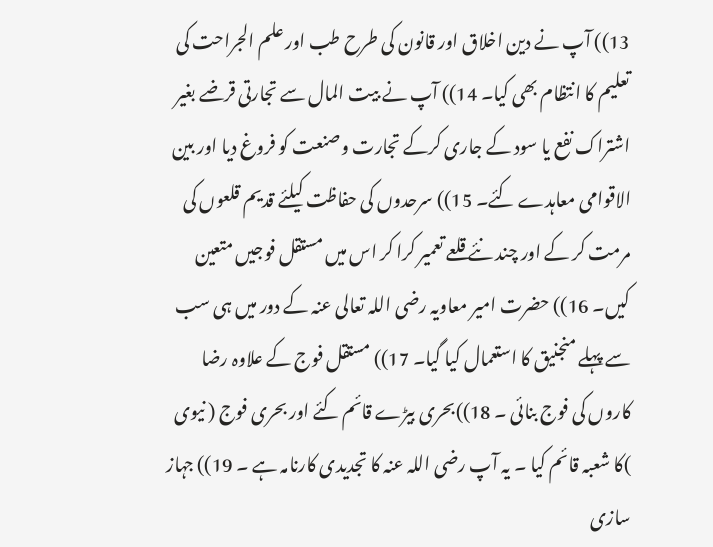13)) آپ نے دین اخلاق اور قانون کی طرح طب اور علم الجراحت کی تعلیم کا انتظام بھی کیا۔ 14)) آپ نے بیت المال سے تجارتی قرضے بغیر اشتراک نفع یا سود کے جاری کرکے تجارت وصنعت کو فروغ دیا اور بین الاقوامی معاہدے کئے۔ 15)) سرحدوں کی حفاظت کیلئے قدیم قلعوں کی مرمت کر کے اور چند نئے قلعے تعمیر کرا کر اس میں مستقل فوجیں متعین کیں۔ 16)) حضرت امیر معاویہ رضی اللہ تعالی عنہ کے دور میں ہی سب سے پہلے منجنیق کا استعمال کیا گیا۔ 17)) مستقل فوج کے علاوہ رضا کاروں کی فوج بنائی ۔ 18))بحری بیڑے قائم کئے اور بحری فوج ( نیوی )کا شعبہ قائم کیا ۔ یہ آپ رضی اللہ عنہ کا تجدیدی کارنامہ ہے ۔ 19)) جہاز سازی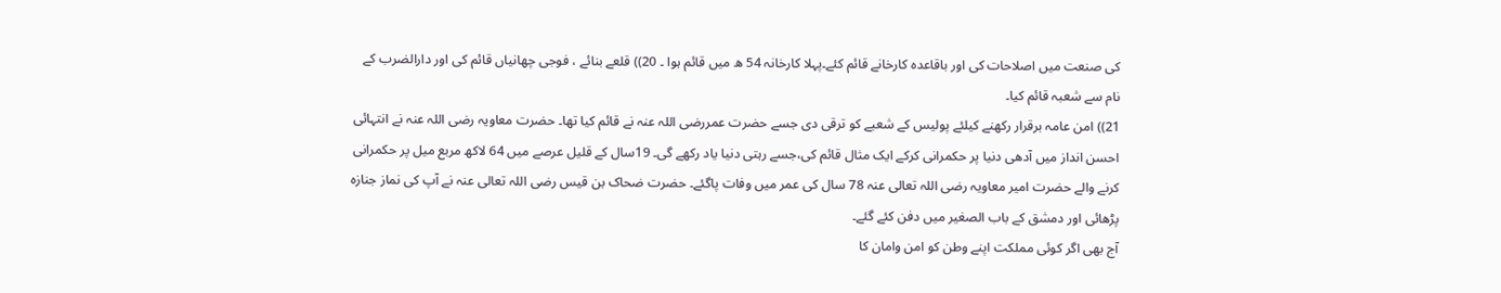کی صنعت میں اصلاحات کی اور باقاعدہ کارخانے قائم کئے۔پہلا کارخانہ 54 ھ میں قائم ہوا ۔ 20)) قلعے بنائے ، فوجی چھانیاں قائم کی اور دارالضرب کے نام سے شعبہ قائم کیا۔
21)) امن عامہ برقرار رکھنے کیلئے پولیس کے شعبے کو ترقی دی جسے حضرت عمررضی اللہ عنہ نے قائم کیا تھا۔ حضرت معاویہ رضی اللہ عنہ نے انتہائی احسن انداز میں آدھی دنیا پر حکمرانی کرکے ایک مثال قائم کی،جسے رہتی دنیا یاد رکھے گی۔ 19سال کے قلیل عرصے میں 64 لاکھ مربع میل پر حکمرانی کرنے والے حضرت امیر معاویہ رضی اللہ تعالی عنہ 78 سال کی عمر میں وفات پاگئے۔ حضرت ضحاک بن قیس رضی اللہ تعالی عنہ نے آپ کی نماز جنازہ پڑھائی اور دمشق کے باب الصغیر میں دفن کئے گئے۔
آج بھی اگر کوئی مملکت اپنے وطن کو امن وامان کا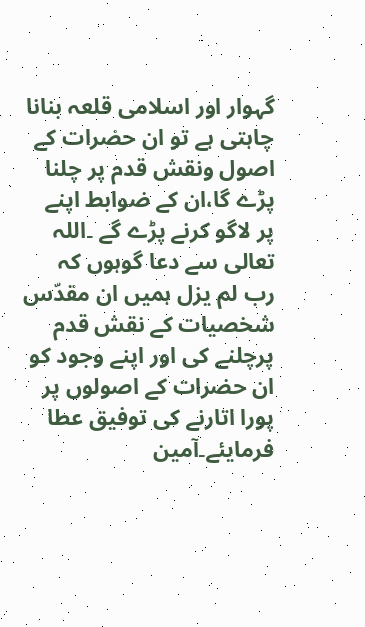گہوار اور اسلامی قلعہ بنانا چاہتی ہے تو ان حضرات کے اصول ونقش قدم پر چلنا پڑے گا،ان کے ضوابط اپنے پر لاگو کرنے پڑے گے ۔اللہ تعالی سے دعا گوہوں کہ رب لم یزل ہمیں ان مقدّس شخصیات کے نقش قدم پرچلنے کی اور اپنے وجود کو ان حضرات کے اصولوں پر پورا اتارنے کی توفیق عطا فرمایئے۔آمین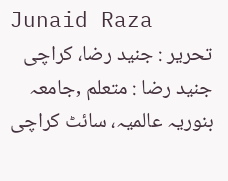Junaid Raza
تحریر : جنید رضا، کراچی جنید رضا : متعلم ,جامعہ بنوریہ عالمیہ، سائٹ کراچی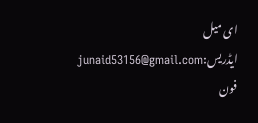ای میل ایڈریس:junaid53156@gmail.com فون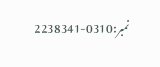نمبر:0310-2238341